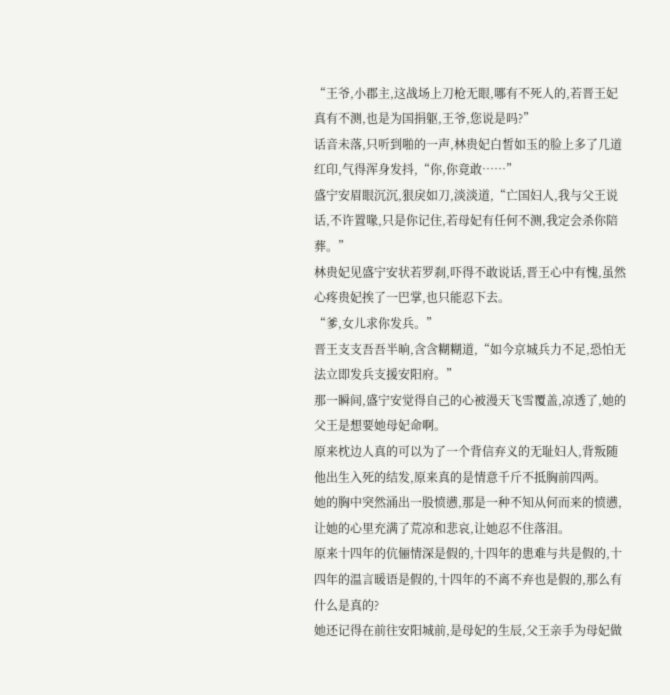“王爷,小郡主,这战场上刀枪无眼,哪有不死人的,若晋王妃真有不测,也是为国捐躯,王爷,您说是吗?”
话音未落,只听到啪的一声,林贵妃白皙如玉的脸上多了几道红印,气得浑身发抖,“你,你竟敢……”
盛宁安眉眼沉沉,狠戾如刀,淡淡道,“亡国妇人,我与父王说话,不许置喙,只是你记住,若母妃有任何不测,我定会杀你陪葬。”
林贵妃见盛宁安状若罗刹,吓得不敢说话,晋王心中有愧,虽然心疼贵妃挨了一巴掌,也只能忍下去。
“爹,女儿求你发兵。”
晋王支支吾吾半晌,含含糊糊道,“如今京城兵力不足,恐怕无法立即发兵支援安阳府。”
那一瞬间,盛宁安觉得自己的心被漫天飞雪覆盖,凉透了,她的父王是想要她母妃命啊。
原来枕边人真的可以为了一个背信弃义的无耻妇人,背叛随他出生入死的结发,原来真的是情意千斤不抵胸前四两。
她的胸中突然涌出一股愤懑,那是一种不知从何而来的愤懑,让她的心里充满了荒凉和悲哀,让她忍不住落泪。
原来十四年的伉俪情深是假的,十四年的患难与共是假的,十四年的温言暖语是假的,十四年的不离不弃也是假的,那么有什么是真的?
她还记得在前往安阳城前,是母妃的生辰,父王亲手为母妃做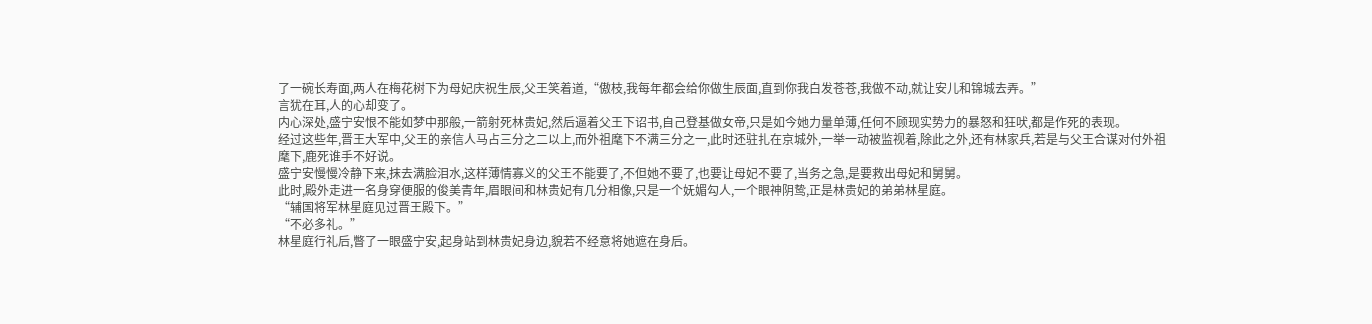了一碗长寿面,两人在梅花树下为母妃庆祝生辰,父王笑着道,“傲枝,我每年都会给你做生辰面,直到你我白发苍苍,我做不动,就让安儿和锦城去弄。”
言犹在耳,人的心却变了。
内心深处,盛宁安恨不能如梦中那般,一箭射死林贵妃,然后逼着父王下诏书,自己登基做女帝,只是如今她力量单薄,任何不顾现实势力的暴怒和狂吠,都是作死的表现。
经过这些年,晋王大军中,父王的亲信人马占三分之二以上,而外祖麾下不满三分之一,此时还驻扎在京城外,一举一动被监视着,除此之外,还有林家兵,若是与父王合谋对付外祖麾下,鹿死谁手不好说。
盛宁安慢慢冷静下来,抹去满脸泪水,这样薄情寡义的父王不能要了,不但她不要了,也要让母妃不要了,当务之急,是要救出母妃和舅舅。
此时,殿外走进一名身穿便服的俊美青年,眉眼间和林贵妃有几分相像,只是一个妩媚勾人,一个眼神阴鸷,正是林贵妃的弟弟林星庭。
“辅国将军林星庭见过晋王殿下。”
“不必多礼。”
林星庭行礼后,瞥了一眼盛宁安,起身站到林贵妃身边,貌若不经意将她遮在身后。